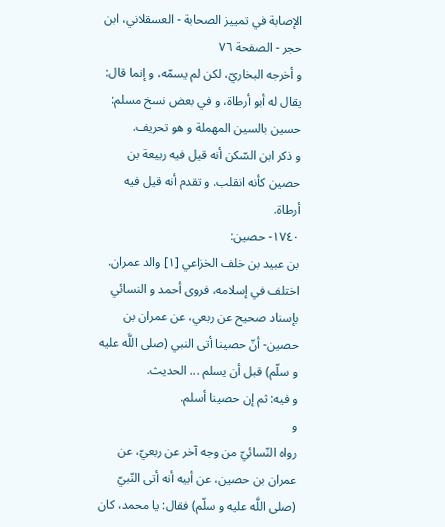الإصابة في تمييز الصحابة - العسقلاني، ابن حجر - الصفحة ٧٦
و أخرجه البخاريّ، لكن لم يسمّه، و إنما قال: يقال له أبو أرطاة، و في بعض نسخ مسلم: حسين بالسين المهملة و هو تحريف.
و ذكر ابن السّكن أنه قيل فيه ربيعة بن حصين كأنه انقلب. و تقدم أنه قيل فيه أرطاة.
١٧٤٠- حصين:
بن عبيد بن خلف الخزاعي [١] والد عمران.
اختلف في إسلامه، فروى أحمد و النسائي بإسناد صحيح عن ربعي، عن عمران بن حصين- أنّ حصينا أتى النبي (صلى اللَّه عليه و سلّم) قبل أن يسلم ... الحديث.
و فيه: ثم إن حصينا أسلم.
و
رواه النّسائيّ من وجه آخر عن ربعيّ، عن عمران بن حصين، عن أبيه أنه أتى النّبيّ (صلى اللَّه عليه و سلّم) فقال: يا محمد، كان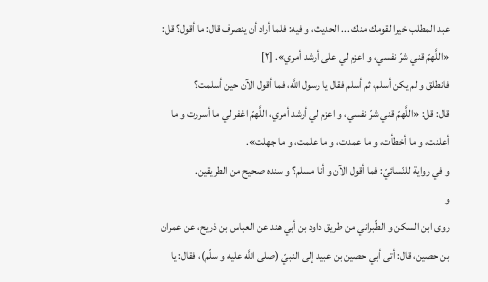عبد المطلب خيرا لقومك منك ... الحديث، و فيه: فلما أراد أن ينصرف قال: ما أقول؟ قل: «اللَّهمّ قني شرّ نفسي، و اعزم لي على أرشد أمري». [٢]
فانطلق و لم يكن أسلم، ثم أسلم فقال يا رسول اللَّه، فما أقول الآن حين أسلمت؟
قال: قل: «اللَّهمّ قني شرّ نفسي، و اعزم لي أرشد أمري، اللَّهمّ اغفر لي ما أسررت و ما أعلنت، و ما أخطأت، و ما عمدت، و ما علمت، و ما جهلت».
و في رواية للنّسائيّ: فما أقول الآن و أنا مسلم؟ و سنده صحيح من الطريقين.
و
روى ابن السكن و الطّبراني من طريق داود بن أبي هند عن العباس بن ذريح، عن عمران بن حصين، قال: أتى أبي حصين بن عبيد إلى النبيّ (صلى اللَّه عليه و سلّم)، فقال: يا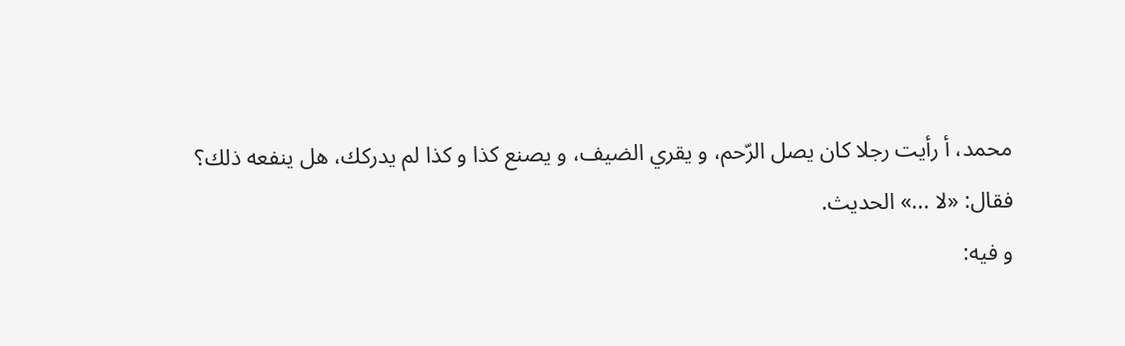محمد، أ رأيت رجلا كان يصل الرّحم، و يقري الضيف، و يصنع كذا و كذا لم يدركك، هل ينفعه ذلك؟
فقال: «لا ...» الحديث.
و فيه: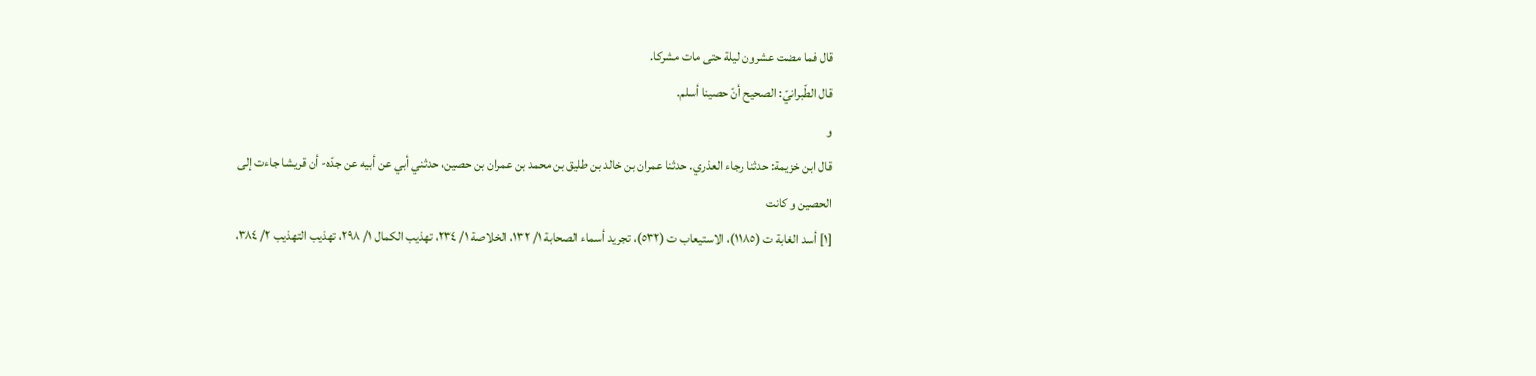قال فما مضت عشرون ليلة حتى مات مشركا.
قال الطّبرانيّ: الصحيح أنّ حصينا أسلم.
و
قال ابن خزيمة: حدثنا رجاء العذري. حدثنا عمران بن خالد بن طليق بن محمد بن عمران بن حصين، حدثني أبي عن أبيه عن جدّه- أن قريشا جاءت إلى الحصين و كانت
[١] أسد الغابة ت (١١٨٥)، الاستيعاب ت (٥٣٢)، تجريد أسماء الصحابة ١/ ١٣٢، الخلاصة ١/ ٢٣٤، تهذيب الكمال ١/ ٢٩٨، تهذيب التهذيب ٢/ ٣٨٤،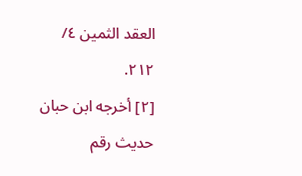العقد الثمين ٤/ ٢١٢.
[٢] أخرجه ابن حبان حديث رقم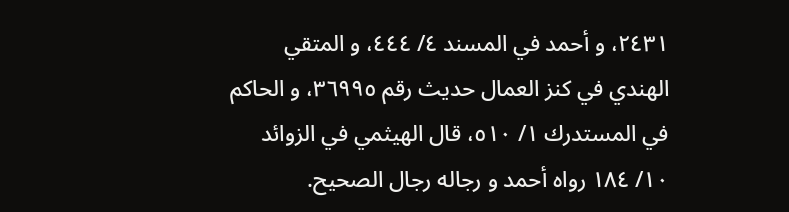٢٤٣١، و أحمد في المسند ٤/ ٤٤٤، و المتقي الهندي في كنز العمال حديث رقم ٣٦٩٩٥، و الحاكم في المستدرك ١/ ٥١٠، قال الهيثمي في الزوائد ١٠/ ١٨٤ رواه أحمد و رجاله رجال الصحيح.